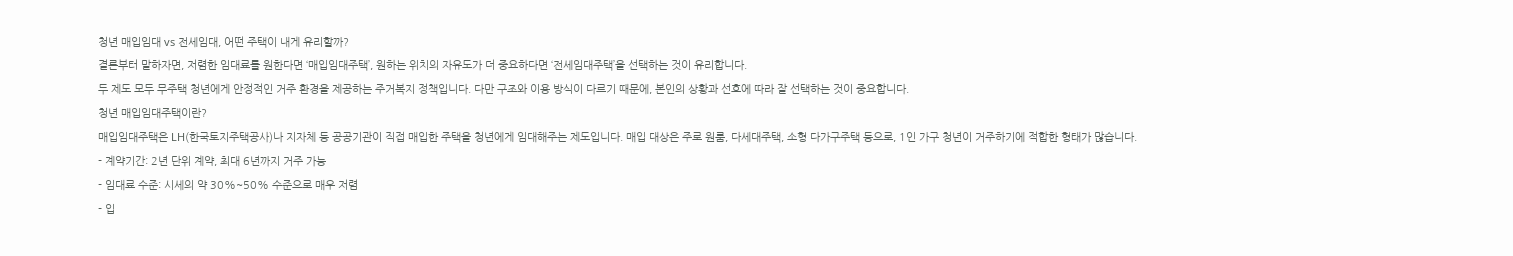청년 매입임대 vs 전세임대, 어떤 주택이 내게 유리할까?
결론부터 말하자면, 저렴한 임대료를 원한다면 ‘매입임대주택’, 원하는 위치의 자유도가 더 중요하다면 ‘전세임대주택’을 선택하는 것이 유리합니다.
두 제도 모두 무주택 청년에게 안정적인 거주 환경을 제공하는 주거복지 정책입니다. 다만 구조와 이용 방식이 다르기 때문에, 본인의 상황과 선호에 따라 잘 선택하는 것이 중요합니다.
청년 매입임대주택이란?
매입임대주택은 LH(한국토지주택공사)나 지자체 등 공공기관이 직접 매입한 주택을 청년에게 임대해주는 제도입니다. 매입 대상은 주로 원룸, 다세대주택, 소형 다가구주택 등으로, 1인 가구 청년이 거주하기에 적합한 형태가 많습니다.
- 계약기간: 2년 단위 계약, 최대 6년까지 거주 가능
- 임대료 수준: 시세의 약 30%~50% 수준으로 매우 저렴
- 입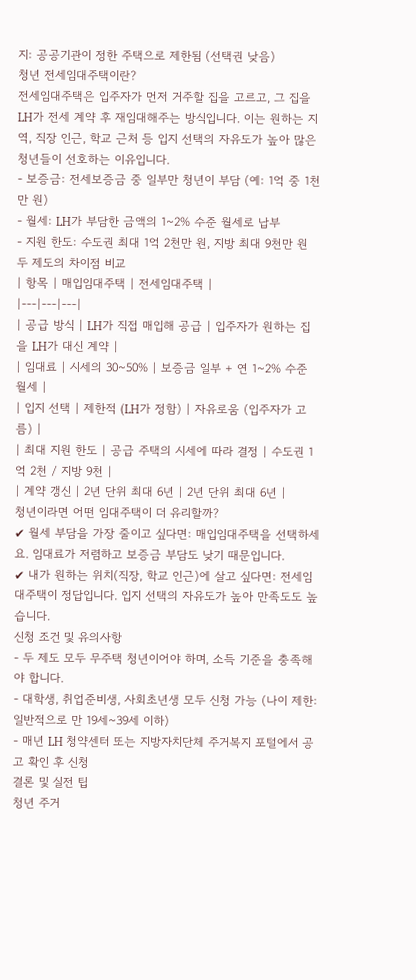지: 공공기관이 정한 주택으로 제한됨 (선택권 낮음)
청년 전세임대주택이란?
전세임대주택은 입주자가 먼저 거주할 집을 고르고, 그 집을 LH가 전세 계약 후 재임대해주는 방식입니다. 이는 원하는 지역, 직장 인근, 학교 근처 등 입지 선택의 자유도가 높아 많은 청년들이 선호하는 이유입니다.
- 보증금: 전세보증금 중 일부만 청년이 부담 (예: 1억 중 1천만 원)
- 월세: LH가 부담한 금액의 1~2% 수준 월세로 납부
- 지원 한도: 수도권 최대 1억 2천만 원, 지방 최대 9천만 원
두 제도의 차이점 비교
| 항목 | 매입임대주택 | 전세임대주택 |
|---|---|---|
| 공급 방식 | LH가 직접 매입해 공급 | 입주자가 원하는 집을 LH가 대신 계약 |
| 임대료 | 시세의 30~50% | 보증금 일부 + 연 1~2% 수준 월세 |
| 입지 선택 | 제한적 (LH가 정함) | 자유로움 (입주자가 고름) |
| 최대 지원 한도 | 공급 주택의 시세에 따라 결정 | 수도권 1억 2천 / 지방 9천 |
| 계약 갱신 | 2년 단위 최대 6년 | 2년 단위 최대 6년 |
청년이라면 어떤 임대주택이 더 유리할까?
✔ 월세 부담을 가장 줄이고 싶다면: 매입임대주택을 선택하세요. 임대료가 저렴하고 보증금 부담도 낮기 때문입니다.
✔ 내가 원하는 위치(직장, 학교 인근)에 살고 싶다면: 전세임대주택이 정답입니다. 입지 선택의 자유도가 높아 만족도도 높습니다.
신청 조건 및 유의사항
- 두 제도 모두 무주택 청년이어야 하며, 소득 기준을 충족해야 합니다.
- 대학생, 취업준비생, 사회초년생 모두 신청 가능 (나이 제한: 일반적으로 만 19세~39세 이하)
- 매년 LH 청약센터 또는 지방자치단체 주거복지 포털에서 공고 확인 후 신청
결론 및 실전 팁
청년 주거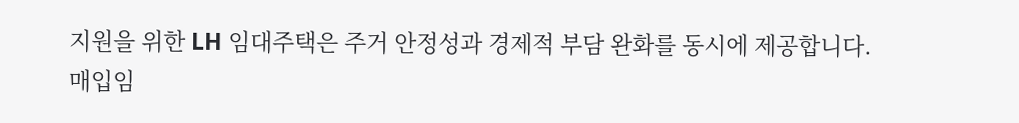지원을 위한 LH 임대주택은 주거 안정성과 경제적 부담 완화를 동시에 제공합니다. 매입임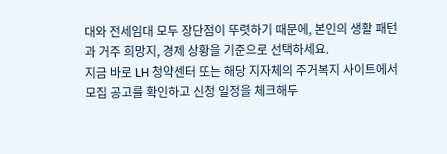대와 전세임대 모두 장단점이 뚜렷하기 때문에, 본인의 생활 패턴과 거주 희망지, 경제 상황을 기준으로 선택하세요.
지금 바로 LH 청약센터 또는 해당 지자체의 주거복지 사이트에서 모집 공고를 확인하고 신청 일정을 체크해두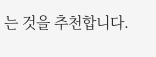는 것을 추천합니다.